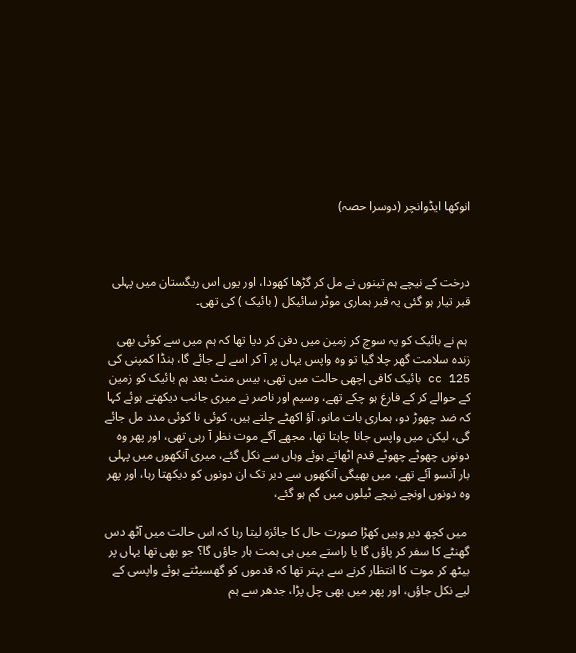انوکھا ایڈوانچر (دوسرا حصہ)



درخت کے نیچے ہم تینوں نے مل کر گڑھا کھودا، اور یوں اس ریگستان میں پہلی قبر تیار ہو گئی یہ قبر ہماری موٹر سائیکل ( بائیک ) کی تھی۔

 ہم نے بائیک کو یہ سوچ کر زمین میں دفن کر دیا تھا کہ ہم میں سے کوئی بھی زندہ سلامت گھر چلا گیا تو وہ واپس یہاں پر آ کر اسے لے جائے گا، ہنڈا کمپنی کی 125 cc بائیک کافی اچھی حالت میں تھی، بیس منٹ بعد ہم بائیک کو زمین کے حوالے کر کے فارغ ہو چکے تھے، وسیم اور ناصر نے میری جانب دیکھتے ہوئے کہا کہ ضد چھوڑ دو، ہماری بات مانو، آؤ اکھٹے چلتے ہیں، کوئی نا کوئی مدد مل جائے گی، لیکن میں واپس جانا چاہتا تھا، مجھے آگے موت نظر آ رہی تھی، اور پھر وہ دونوں چھوٹے چھوٹے قدم اٹھاتے ہوئے وہاں سے نکل گئے، میری آنکھوں میں پہلی بار آنسو آئے تھے، میں بھیگی آنکھوں سے دیر تک ان دونوں کو دیکھتا رہا، اور پھر وہ دونوں اونچے نیچے ٹیلوں میں گم ہو گئے،

 میں کچھ دیر وہیں کھڑا صورت حال کا جائزہ لیتا رہا کہ اس حالت میں آٹھ دس گھنٹے کا سفر کر پاؤں گا یا راستے میں ہی ہمت ہار جاؤں گا؟ جو بھی تھا یہاں پر بیٹھ کر موت کا انتظار کرنے سے بہتر تھا کہ قدموں کو گھسیٹتے ہوئے واپسی کے لیے نکل جاؤں، اور پھر میں بھی چل پڑا، جدھر سے ہم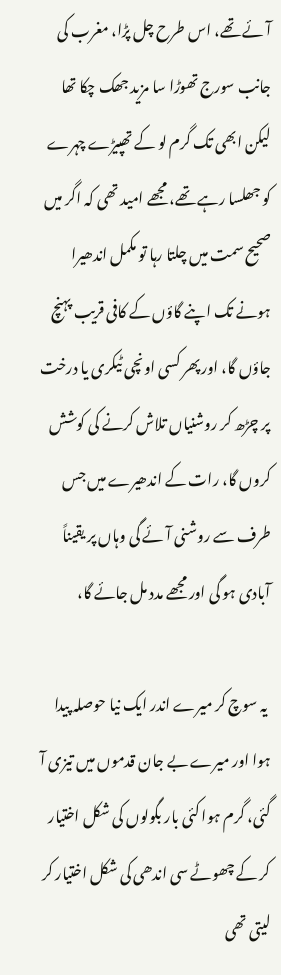آئے تھے، اس طرح چل پڑا، مغرب کی جانب سورج تھوڑا سا مزید جھک چکا تھا لیکن ابھی تک گرم لو کے تھپیڑے چہرے کو جھلسا رہے تھے، مجھے امید تھی کہ اگر میں صحیح سمت میں چلتا رہا تو مکمل اندھیرا ہونے تک اپنے گاؤں کے کافی قریب پہنچ جاؤں گا، اور پھر کسی اونچی ٹیکری یا درخت پر چڑھ کر روشنیاں تلاش کرنے کی کوشش کروں گا، رات کے اندھیرے میں جس طرف سے روشنی آئے گی وہاں پر یقیناً آبادی ہو گی اور مجھے مدد مل جائے گا،

 یہ سوچ کر میرے اندر ایک نیا حوصلہ پیدا ہوا اور میرے بے جان قدموں میں تیزی آ گئی، گرم ہوا کئی بار بگولوں کی شکل اختیار کر کے چھوٹے سی اندھی کی شکل اختیار کر لیتی تھی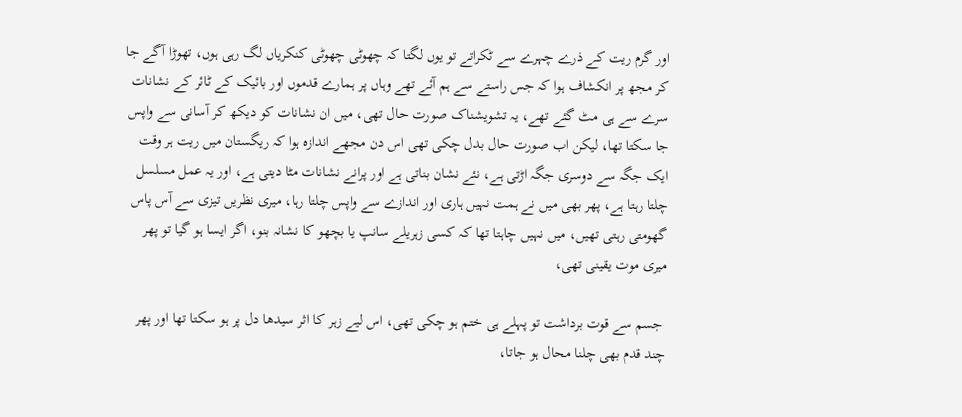اور گرم ریت کے ذرے چہرے سے ٹکراتے تو یوں لگتا کہ چھوٹی چھوٹی کنکریاں لگ رہی ہوں، تھوڑا آگے جا کر مجھ پر انکشاف ہوا کہ جس راستے سے ہم آئے تھے وہاں پر ہمارے قدموں اور بائیک کے ٹائر کے نشانات سرے سے ہی مٹ گئے تھے، یہ تشویشناک صورت حال تھی، میں ان نشانات کو دیکھ کر آسانی سے واپس جا سکتا تھا، لیکن اب صورت حال بدل چکی تھی اس دن مجھے اندازہ ہوا کہ ریگستان میں ریت ہر وقت ایک جگہ سے دوسری جگہ اڑتی ہے، نئے نشان بناتی ہے اور پرانے نشانات مٹا دیتی ہے، اور یہ عمل مسلسل چلتا رہتا ہے، پھر بھی میں نے ہمت نہیں ہاری اور اندازے سے واپس چلتا رہا، میری نظریں تیزی سے آس پاس گھومتی رہتی تھیں، میں نہیں چاہتا تھا کہ کسی زہریلے سانپ یا بچھو کا نشانہ بنو، اگر ایسا ہو گیا تو پھر میری موت یقینی تھی،

 جسم سے قوت برداشت تو پہلے ہی ختم ہو چکی تھی، اس لیے زہر کا اثر سیدھا دل پر ہو سکتا تھا اور پھر چند قدم بھی چلنا محال ہو جاتا،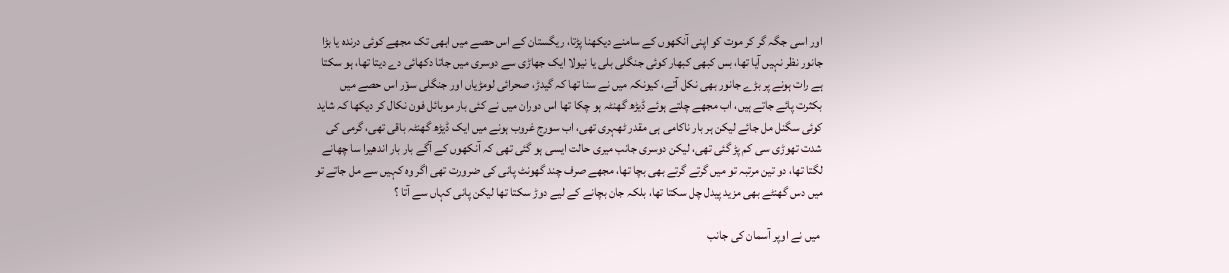اور اسی جگہ گر کر موت کو اپنی آنکھوں کے سامنے دیکھنا پڑتا، ریگستان کے اس حصے میں ابھی تک مجھے کوئی درندہ یا بڑا جانور نظر نہیں آیا تھا، بس کبھی کبھار کوئی جنگلی بلی یا نیولا ایک جھاڑی سے دوسری میں جاتا دکھائی دے دیتا تھا، ہو سکتا ہے رات ہونے پر بڑے جانور بھی نکل آتے، کیونکہ میں نے سنا تھا کہ گیدڑ، صحرائی لومڑیاں اور جنگلی سو٘ر اس حصے میں بکثرت پائے جاتے ہیں، اب مجھے چلتے ہوئے ڈیڑھ گھنٹہ ہو چکا تھا اس دوران میں نے کئی بار موبائل فون نکال کر دیکھا کہ شاید کوئی سگنل مل جائے لیکن ہر بار ناکامی ہی مقدر ٹھہری تھی، اب سورج غروب ہونے میں ایک ڈیڑھ گھنٹہ باقی تھی، گرمی کی شدت تھوڑی سی کم پڑ گئی تھی، لیکن دوسری جانب میری حالت ایسی ہو گئی تھی کہ آنکھوں کے آگے بار بار اندھیرا سا چھانے لگتا تھا، دو تین مرتبہ تو میں گرتے گرتے بھی بچا تھا، مجھے صرف چند گھونٹ پانی کی ضرورت تھی اگر وہ کہیں سے مل جاتے تو میں دس گھنٹے بھی مزید پیدل چل سکتا تھا، بلکہ جان بچانے کے لیے دوڑ سکتا تھا لیکن پانی کہاں سے آتا ؟

 میں نے اوپر آسمان کی جانب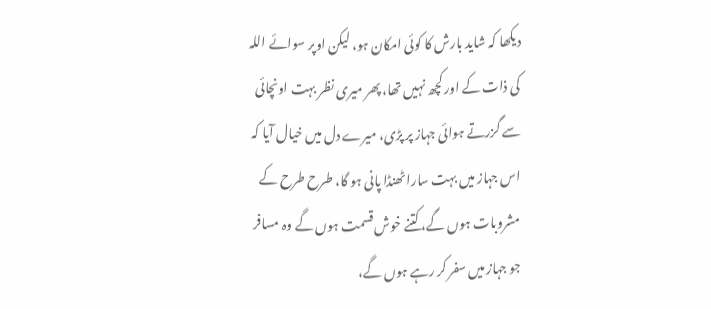دیکھا کہ شاید بارش کا کوئی امکان ہو، لیکن اوپر سوائے اللہ کی ذات کے اور کچھ نہیں تھا، پھر میری نظر بہت اونچائی سے گزرتے ہوائی جہاز پر پڑی، میرے دل میں خیال آیا کہ اس جہاز میں بہت سارا ٹھنڈا پانی ہو گا، طرح طرح کے مشروبات ہوں گے، کتنے خوش قسمت ہوں گے وہ مسافر جو جہاز میں سفر کر رہے ہوں گے،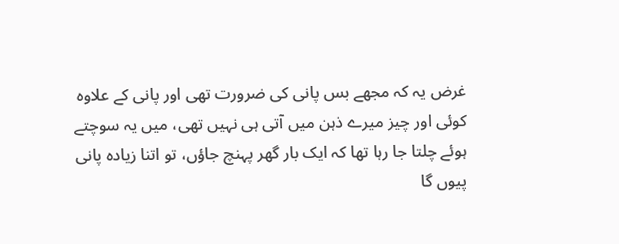غرض یہ کہ مجھے بس پانی کی ضرورت تھی اور پانی کے علاوہ کوئی اور چیز میرے ذہن میں آتی ہی نہیں تھی، میں یہ سوچتے ہوئے چلتا جا رہا تھا کہ ایک بار گھر پہنچ جاؤں، تو اتنا زیادہ پانی پیوں گا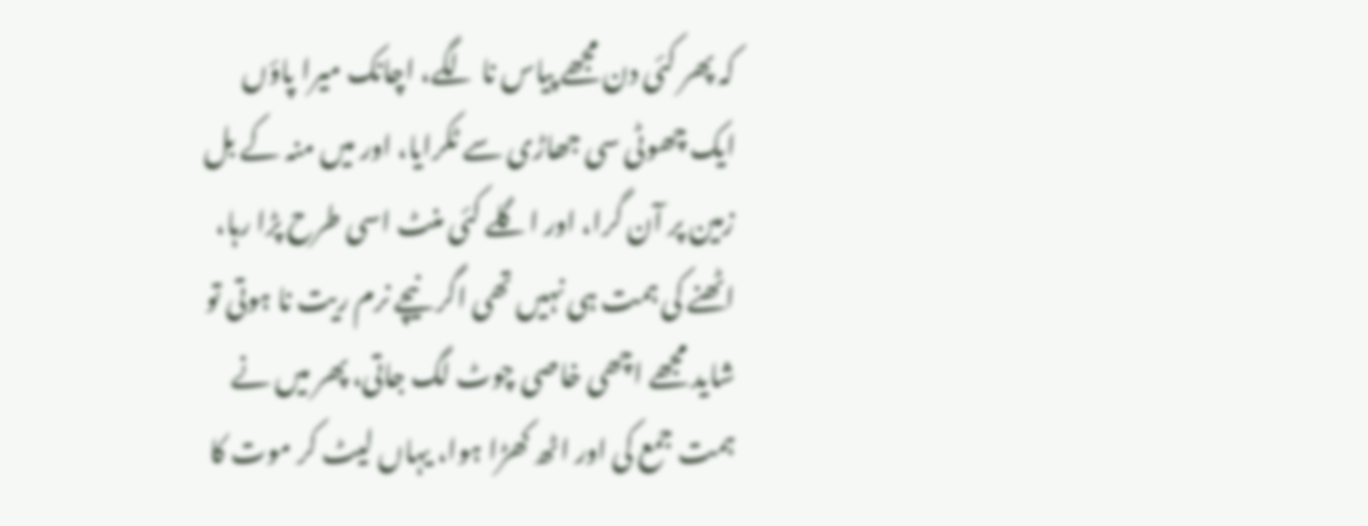کہ پھر کئی دن مجھے پیاس نا لگے، اچانک میرا پاؤں ایک چھوٹی سی جھاڑی سے ٹکرایا، اور میں منہ کے بل زمین پر آن گرا، اور اگلے کئی منٹ اسی طرح پڑا رہا، اٹھنے کی ہمت ہی نہیں تھی اگر نیچے نرم ریت نا ہوتی تو شاید مجھے اچھی خاصی چوٹ لگ جاتی، پھر میں نے ہمت جمع کی اور اٹھ کھڑا ہوا، یہاں لیٹ کر موت کا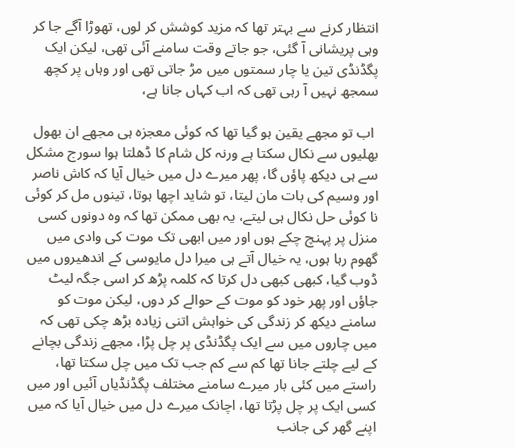انتظار کرنے سے بہتر تھا کہ مزید کوشش کر لوں، تھوڑا آگے جا کر وہی پریشانی آ گئی، جو جاتے وقت سامنے آئی تھی، لیکن ایک پگڈنڈی تین یا چار سمتوں میں مڑ جاتی تھی اور وہاں پر کچھ سمجھ نہیں آ رہی تھی کہ اب کہاں جانا ہے،

 اب تو مجھے یقین ہو گیا تھا کہ کوئی معجزہ ہی مجھے ان بھول بھلیوں سے نکال سکتا ہے ورنہ کل شام کا ڈھلتا ہوا سورج مشکل سے ہی دیکھ پاؤں گا، پھر میرے دل میں خیال آیا کہ کاش ناصر اور وسیم کی بات مان لیتا، تو شاید اچھا ہوتا، تینوں مل کر کوئی نا کوئی حل نکال ہی لیتے، یہ بھی ممکن تھا کہ وہ دونوں کسی منزل پر پہنچ چکے ہوں اور میں ابھی تک موت کی وادی میں گھوم رہا ہوں، یہ خیال آتے ہی میرا دل مایوسی کے اندھیروں میں ڈوب گیا، کبھی کبھی دل کرتا کہ کلمہ پڑھ کر اسی جگہ لیٹ جاؤں اور پھر خود کو موت کے حوالے کر دوں، لیکن موت کو سامنے دیکھ کر زندگی کی خواہش اتنی زیادہ بڑھ چکی تھی کہ میں چاروں میں سے ایک پگڈنڈی پر چل پڑا، مجھے زندگی بچانے کے لیے چلتے جانا تھا کم سے کم جب تک میں چل سکتا تھا، راستے میں کئی بار میرے سامنے مختلف پگڈنڈیاں آئیں اور میں کسی ایک پر چل پڑتا تھا، اچانک میرے دل میں خیال آیا کہ میں اپنے گھر کی جانب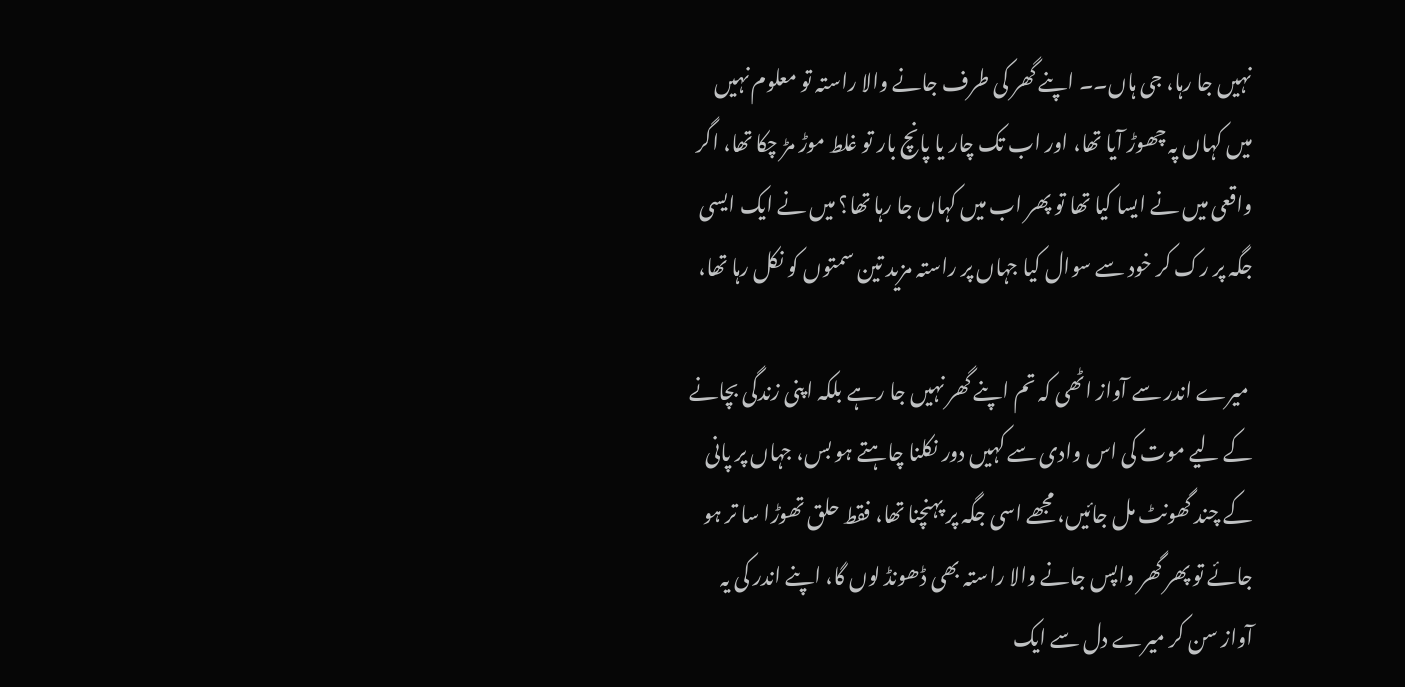نہیں جا رہا، جی ہاں۔۔ اپنے گھر کی طرف جانے والا راستہ تو معلوم نہیں میں کہاں پہ چھوڑ آیا تھا، اور اب تک چار یا پانچ بار تو غلط موڑ مڑ چکا تھا، اگر واقعی میں نے ایسا کیا تھا تو پھر اب میں کہاں جا رہا تھا؟ میں نے ایک ایسی جگہ پر رک کر خود سے سوال کیا جہاں پر راستہ مزید تین سمتوں کو نکل رہا تھا،

 میرے اندر سے آواز اٹھی کہ تم اپنے گھر نہیں جا رہے بلکہ اپنی زندگی بچانے کے لیے موت کی اس وادی سے کہیں دور نکلنا چاہتے ہو بس، جہاں پر پانی کے چند گھونٹ مل جائیں، مجھے اسی جگہ پر پہنچنا تھا، فقط حلق تھوڑا سا تر ہو جائے تو پھر گھر واپس جانے والا راستہ بھی ڈھونڈ لوں گا، اپنے اندر کی یہ آواز سن کر میرے دل سے ایک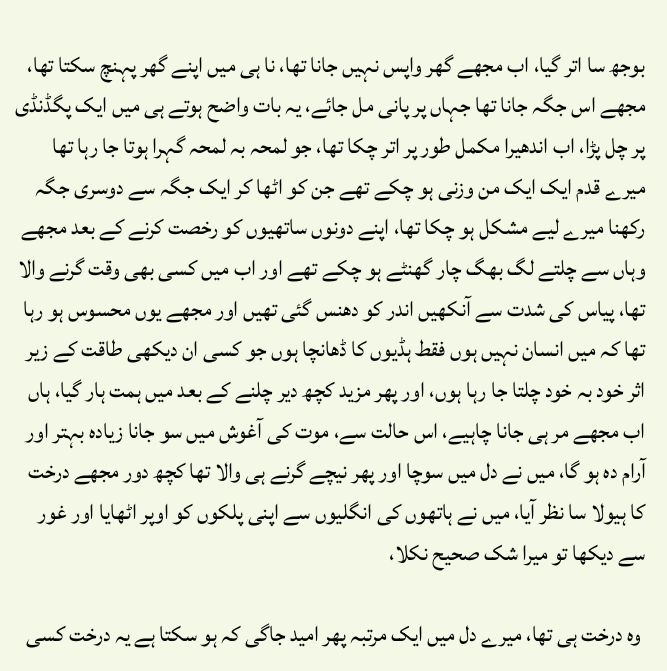بوجھ سا اتر گیا، اب مجھے گھر واپس نہیں جانا تھا، نا ہی میں اپنے گھر پہنچ سکتا تھا، مجھے اس جگہ جانا تھا جہاں پر پانی مل جائے، یہ بات واضح ہوتے ہی میں ایک پگڈنڈی پر چل پڑا، اب اندھیرا مکمل طور پر اتر چکا تھا، جو لمحہ بہ لمحہ گہرا ہوتا جا رہا تھا میرے قدم ایک ایک من وزنی ہو چکے تھے جن کو اٹھا کر ایک جگہ سے دوسری جگہ رکھنا میرے لیے مشکل ہو چکا تھا، اپنے دونوں ساتھیوں کو رخصت کرنے کے بعد مجھے وہاں سے چلتے لگ بھگ چار گھنٹے ہو چکے تھے اور اب میں کسی بھی وقت گرنے والا تھا، پیاس کی شدت سے آنکھیں اندر کو دھنس گئی تھیں اور مجھے یوں محسوس ہو رہا تھا کہ میں انسان نہیں ہوں فقط ہڈیوں کا ڈھانچا ہوں جو کسی ان دیکھی طاقت کے زیر اثر خود بہ خود چلتا جا رہا ہوں، اور پھر مزید کچھ دیر چلنے کے بعد میں ہمت ہار گیا، ہاں اب مجھے مر ہی جانا چاہیے، اس حالت سے، موت کی آغوش میں سو جانا زیادہ بہتر اور آرام دہ ہو گا، میں نے دل میں سوچا اور پھر نیچے گرنے ہی والا تھا کچھ دور مجھے درخت کا ہیولا سا نظر آیا، میں نے ہاتھوں کی انگلیوں سے اپنی پلکوں کو اوپر اٹھایا اور غور سے دیکھا تو میرا شک صحیح نکلا،

 وہ درخت ہی تھا، میرے دل میں ایک مرتبہ پھر امید جاگی کہ ہو سکتا ہے یہ درخت کسی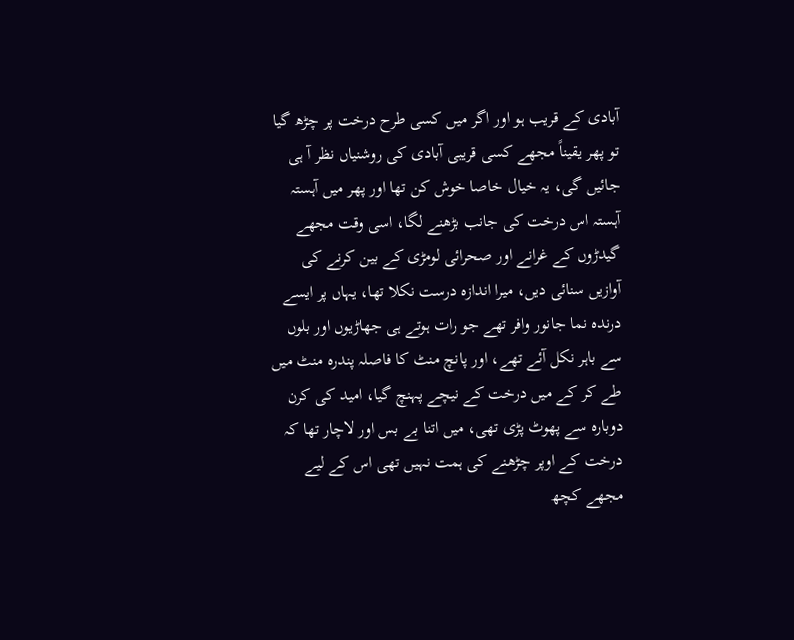آبادی کے قریب ہو اور اگر میں کسی طرح درخت پر چڑھ گیا تو پھر یقیناً مجھے کسی قریبی آبادی کی روشنیاں نظر آ ہی جائیں گی، یہ خیال خاصا خوش کن تھا اور پھر میں آہستہ آہستہ اس درخت کی جانب بڑھنے لگا، اسی وقت مجھے گیدڑوں کے غرانے اور صحرائی لومڑی کے بین کرنے کی آوازیں سنائی دیں، میرا اندازہ درست نکلا تھا، یہاں پر ایسے درندہ نما جانور وافر تھے جو رات ہوتے ہی جھاڑیوں اور بلوں سے باہر نکل آئے تھے، اور پانچ منٹ کا فاصلہ پندرہ منٹ میں طے کر کے میں درخت کے نیچے پہنچ گیا، امید کی کرن دوبارہ سے پھوٹ پڑی تھی، میں اتنا بے بس اور لاچار تھا کہ درخت کے اوپر چڑھنے کی ہمت نہیں تھی اس کے لیے مجھے کچھ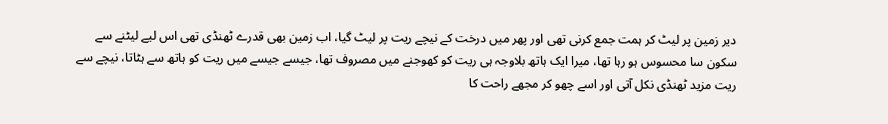دیر زمین پر لیٹ کر ہمت جمع کرنی تھی اور پھر میں درخت کے نیچے ریت پر لیٹ گیا، اب زمین بھی قدرے ٹھنڈی تھی اس لیے لیٹنے سے سکون سا محسوس ہو رہا تھا، میرا ایک ہاتھ بلاوجہ ہی ریت کو کھوجنے میں مصروف تھا، جیسے جیسے میں ریت کو ہاتھ سے ہٹاتا، نیچے سے ریت مزید ٹھنڈی نکل آتی اور اسے چھو کر مجھے راحت کا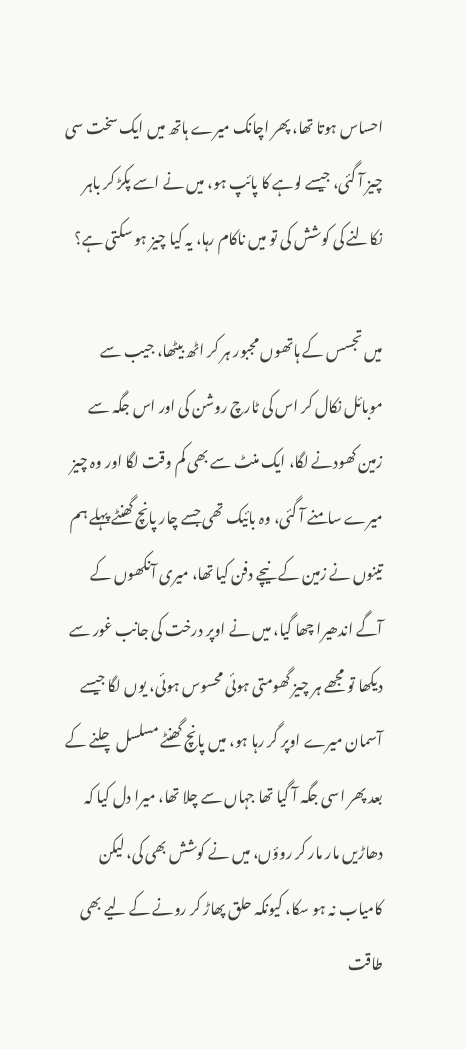احساس ہوتا تھا، پھر اچانک میرے ہاتھ میں ایک سخت سی چیز آ گئی، جیسے لوہے کا پائپ ہو، میں نے اسے پکڑ کر باہر نکالنے کی کوشش کی تو میں ناکام رہا، یہ کیا چیز ہو سکتی ہے؟

میں تجسس کے ہاتھوں مجبور ہر کر اٹھ بیٹھا، جیب سے موبائل نکال کر اس کی ٹارچ روشن کی اور اس جگہ سے زمین کھودنے لگا، ایک منٹ سے بھی کم وقت لگا اور وہ چیز میرے سامنے آ گئی، وہ بائیک تھی جسے چار پانچ گھنٹے پہلے ہم تینوں نے زمین کے نیچے دفن کیا تھا، میری آنکھوں کے آگے اندھیرا چھا گیا، میں نے اوپر درخت کی جانب غور سے دیکھا تو مجھے ہر چیز گھومتی ہوئی محسوس ہوئی، یوں لگا جیسے آسمان میرے اوپر گر رہا ہو، میں پانچ گھنٹے مسلسل چلنے کے بعد پھر اسی جگہ آ گیا تھا جہاں سے چلا تھا، میرا دل کیا کہ دھاڑیں مار مار کر روؤں، میں نے کوشش بھی کی، لیکن کامیاب نہ ہو سکا، کیونکہ حلق پھاڑ کر رونے کے لیے بھی طاقت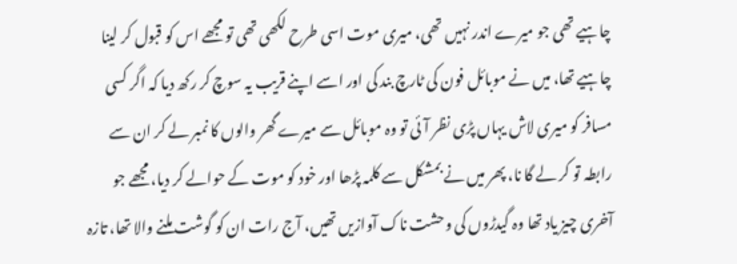چاہیے تھی جو میرے اندر نہیں تھی، میری موت اسی طرح لکھی تھی تو مجھے اس کو قبول کر لینا چاہیے تھا، میں نے موبائل فون کی ٹارچ بند کی اور اسے اپنے قریب یہ سوچ کر رکھ دیا کہ اگر کسی مسافر کو میری لاش یہاں پڑی نظر آئی تو وہ موبائل سے میرے گھر والوں کا نمبر لے کر ان سے رابطہ تو کر لے گا نا، پھر میں نے بمشکل سے کلمہ پڑھا اور خود کو موت کے حوالے کر دیا، مجھے جو آخری چیز یاد تھا وہ گیدڑوں کی وحشت ناک آوازیں تھیں، آج رات ان کو گوشت ملنے والا تھا، تازہ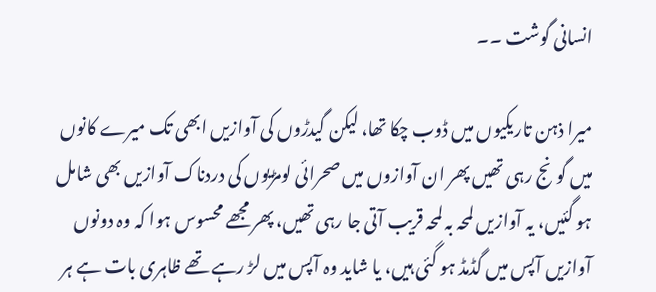انسانی گوشت ۔۔

میرا ذہن تاریکیوں میں ڈوب چکا تھا، لیکن گیدڑوں کی آوازیں ابھی تک میرے کانوں میں گونج رہی تھیں پھر ان آوازوں میں صحرائی لومڑیوں کی دردناک آوازیں بھی شامل ہو گئیں، یہ آوازیں لمحہ بہ لمحہ قریب آتی جا رہی تھیں، پھر مجھے محسوس ہوا کہ وہ دونوں آوازیں آپس میں گڈمڈ ہو گئی ہیں، یا شاید وہ آپس میں لڑ رہے تھے ظاہری بات ہے ہر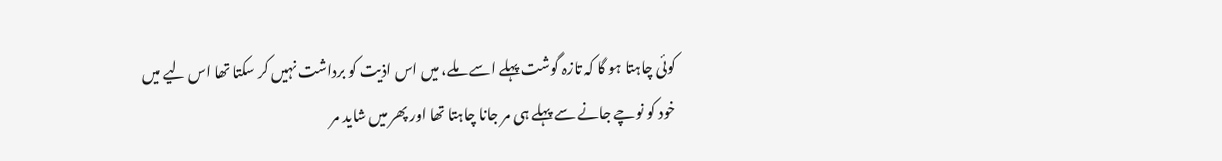کوئی چاہتا ہو گا کہ تازہ گوشت پہلے اسے ملے، میں اس اذیت کو برداشت نہیں کر سکتا تھا اس لیے میں خود کو نوچے جانے سے پہلے ہی مر جانا چاہتا تھا اور پھر میں شاید مر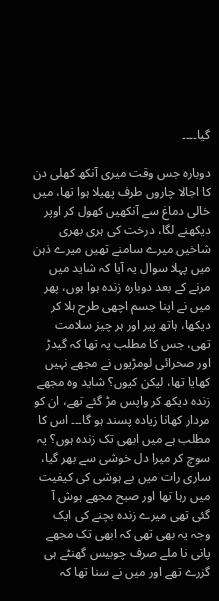گیا۔۔۔۔

دوبارہ جس وقت میری آنکھ کھلی دن کا اجالا چاروں طرف پھیلا ہوا تھا، میں خالی دماغ سے آنکھیں کھول کر اوپر دیکھنے لگا، درخت کی ہری بھری شاخیں میرے سامنے تھیں میرے ذہن میں پہلا سوال یہ آیا کہ شاید میں مرنے کے بعد دوبارہ زندہ ہوا ہوں، پھر میں نے اپنا جسم اچھی طرح ہلا کر دیکھا، ہاتھ پیر اور ہر چیز سلامت تھی، جس کا مطلب یہ تھا کہ گیدڑ اور صحرائی لومڑیوں نے مجھے نہیں کھایا تھا، لیکن کیوں؟ شاید وہ مجھے زندہ دیکھ کر واپس مڑ گئے تھے، ان کو مردار کھانا زیادہ پسند ہو گا۔۔۔ اس کا مطلب ہے میں ابھی تک زندہ ہوں؟ یہ سوچ کر میرا دل خوشی سے بھر گیا، ساری رات میں بے ہوشی کی کیفیت میں رہا تھا اور صبح مجھے ہوش آ گئی تھی میرے زندہ بچنے کی ایک وجہ یہ بھی تھی کہ ابھی تک مجھے پانی نا ملے صرف چوبیس گھنٹے ہی گزرے تھے اور میں نے سنا تھا کہ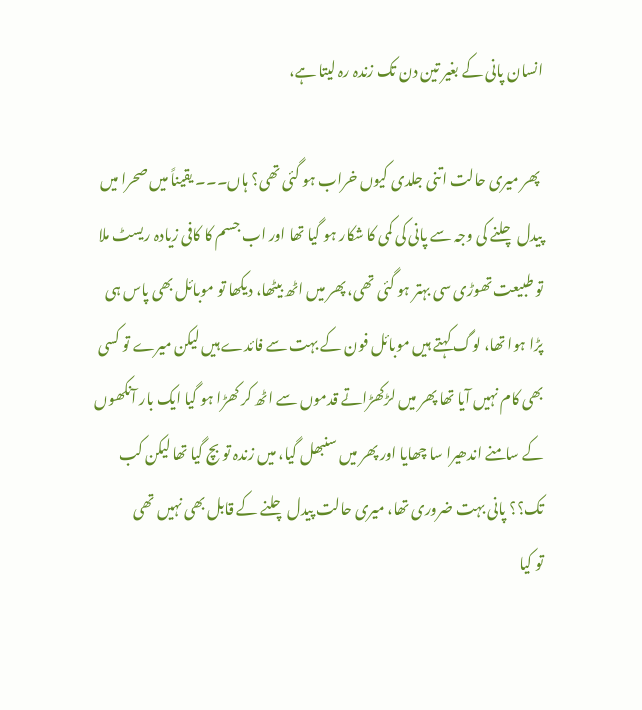انسان پانی کے بغیر تین دن تک زندہ رہ لیتا ہے،

 پھر میری حالت اتنی جلدی کیوں خراب ہو گئی تھی؟ ہاں۔۔۔ یقیناً میں صحرا میں پیدل چلنے کی وجہ سے پانی کی کمی کا شکار ہو گیا تھا اور اب جسم کا کافی زیادہ ریسٹ ملا تو طبیعت تھوڑی سی بہتر ہو گئی تھی، پھر میں اٹھ بیٹھا، دیکھا تو موبائل بھی پاس ہی پڑا ہوا تھا، لوگ کہتے ہیں موبائل فون کے بہت سے فائدے ہیں لیکن میرے تو کسی بھی کام نہیں آیا تھا پھر میں لڑکھڑاتے قدموں سے اٹھ کر کھڑا ہو گیا ایک بار آنکھوں کے سامنے اندھیرا سا چھایا اور پھر میں سنبھل گیا، میں زندہ تو بچ گیا تھا لیکن کب تک؟؟ پانی بہت ضروری تھا، میری حالت پیدل چلنے کے قابل بھی نہیں تھی
تو کیا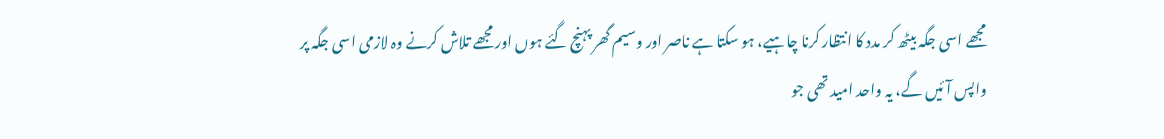مجھے اسی جگہ بیٹھ کر مدد کا انتظار کرنا چاہیے، ہو سکتا ہے ناصر اور وسیم گھر پہنچ گئے ہوں اور مجھے تلاش کرنے وہ لازمی اسی جگہ پر واپس آئیں گے، یہ واحد امید تھی جو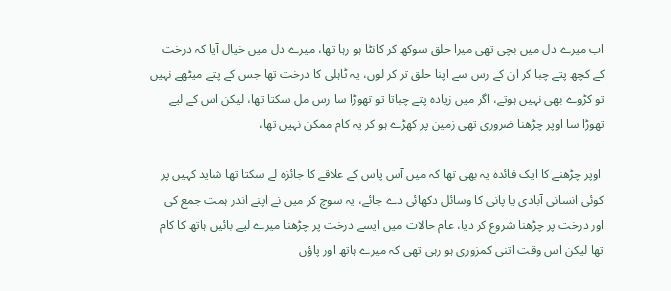اب میرے دل میں بچی تھی میرا حلق سوکھ کر کانٹا ہو رہا تھا، میرے دل میں خیال آیا کہ درخت کے کچھ پتے چبا کر ان کے رس سے اپنا حلق تر کر لوں، یہ ٹاہلی کا درخت تھا جس کے پتے میٹھے نہیں تو کڑوے بھی نہیں ہوتے، اگر میں زیادہ پتے چباتا تو تھوڑا سا رس مل سکتا تھا، لیکن اس کے لیے تھوڑا سا اوپر چڑھنا ضروری تھی زمین پر کھڑے ہو کر یہ کام ممکن نہیں تھا،

 اوپر چڑھنے کا ایک فائدہ یہ بھی تھا کہ میں آس پاس کے علاقے کا جائزہ لے سکتا تھا شاید کہیں پر کوئی انسانی آبادی یا پانی کا وسائل دکھائی دے جائے، یہ سوچ کر میں نے اپنے اندر ہمت جمع کی اور درخت پر چڑھنا شروع کر دیا، عام حالات میں ایسے درخت پر چڑھنا میرے لیے بائیں ہاتھ کا کام تھا لیکن اس وقت اتنی کمزوری ہو رہی تھی کہ میرے ہاتھ اور پاؤں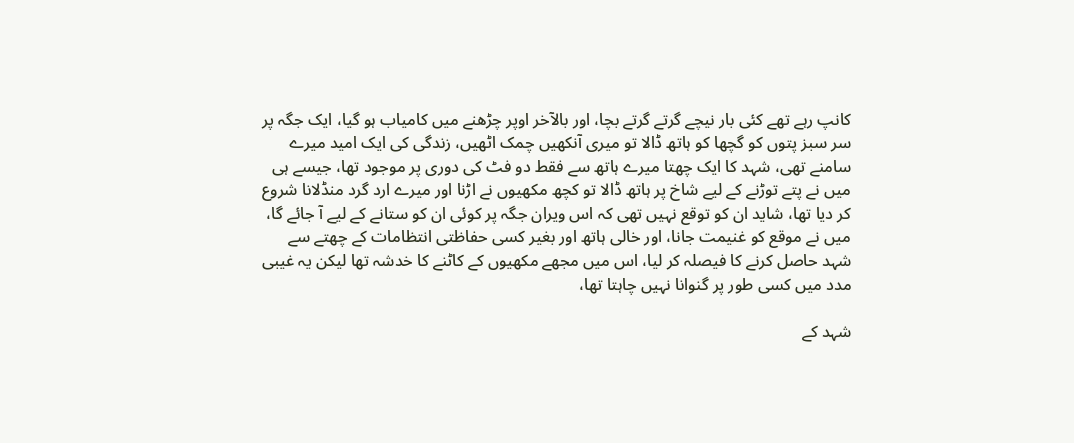کانپ رہے تھے کئی بار نیچے گرتے گرتے بچا، اور بالآخر اوپر چڑھنے میں کامیاب ہو گیا، ایک جگہ پر سر سبز پتوں کو گچھا کو ہاتھ ڈالا تو میری آنکھیں چمک اٹھیں، زندگی کی ایک امید میرے سامنے تھی، شہد کا ایک چھتا میرے ہاتھ سے فقط دو فٹ کی دوری پر موجود تھا، جیسے ہی میں نے پتے توڑنے کے لیے شاخ پر ہاتھ ڈالا تو کچھ مکھیوں نے اڑنا اور میرے ارد گرد منڈلانا شروع کر دیا تھا، شاید ان کو توقع نہیں تھی کہ اس ویران جگہ پر کوئی ان کو ستانے کے لیے آ جائے گا، میں نے موقع کو غنیمت جانا، اور خالی ہاتھ اور بغیر کسی حفاظتی انتظامات کے چھتے سے شہد حاصل کرنے کا فیصلہ کر لیا، اس میں مجھے مکھیوں کے کاٹنے کا خدشہ تھا لیکن یہ غیبی مدد میں کسی طور پر گنوانا نہیں چاہتا تھا،

شہد کے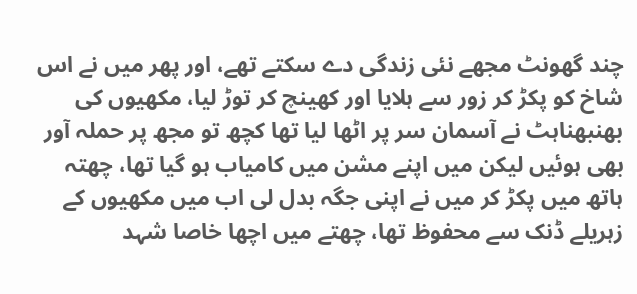چند گھونٹ مجھے نئی زندگی دے سکتے تھے، اور پھر میں نے اس شاخ کو پکڑ کر زور سے ہلایا اور کھینچ کر توڑ لیا، مکھیوں کی بھنبھناہٹ نے آسمان سر پر اٹھا لیا تھا کچھ تو مجھ پر حملہ آور بھی ہوئیں لیکن میں اپنے مشن میں کامیاب ہو گیا تھا، چھتہ ہاتھ میں پکڑ کر میں نے اپنی جگہ بدل لی اب میں مکھیوں کے زہریلے ڈنک سے محفوظ تھا، چھتے میں اچھا خاصا شہد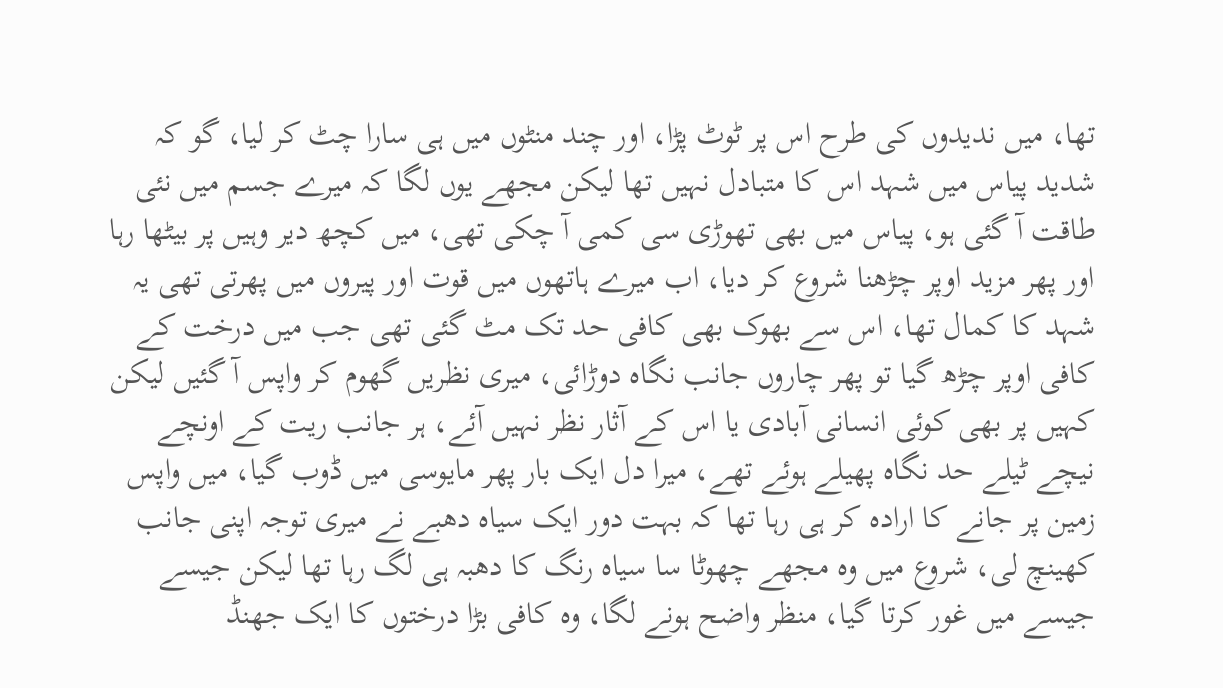تھا، میں ندیدوں کی طرح اس پر ٹوٹ پڑا، اور چند منٹوں میں ہی سارا چٹ کر لیا، گو کہ شدید پیاس میں شہد اس کا متبادل نہیں تھا لیکن مجھے یوں لگا کہ میرے جسم میں نئی طاقت آ گئی ہو، پیاس میں بھی تھوڑی سی کمی آ چکی تھی، میں کچھ دیر وہیں پر بیٹھا رہا اور پھر مزید اوپر چڑھنا شروع کر دیا، اب میرے ہاتھوں میں قوت اور پیروں میں پھرتی تھی یہ شہد کا کمال تھا، اس سے بھوک بھی کافی حد تک مٹ گئی تھی جب میں درخت کے کافی اوپر چڑھ گیا تو پھر چاروں جانب نگاہ دوڑائی، میری نظریں گھوم کر واپس آ گئیں لیکن کہیں پر بھی کوئی انسانی آبادی یا اس کے آثار نظر نہیں آئے، ہر جانب ریت کے اونچے نیچے ٹیلے حد نگاہ پھیلے ہوئے تھے، میرا دل ایک بار پھر مایوسی میں ڈوب گیا، میں واپس زمین پر جانے کا ارادہ کر ہی رہا تھا کہ بہت دور ایک سیاہ دھبے نے میری توجہ اپنی جانب کھینچ لی، شروع میں وہ مجھے چھوٹا سا سیاہ رنگ کا دھبہ ہی لگ رہا تھا لیکن جیسے جیسے میں غور کرتا گیا، منظر واضح ہونے لگا، وہ کافی بڑا درختوں کا ایک جھنڈ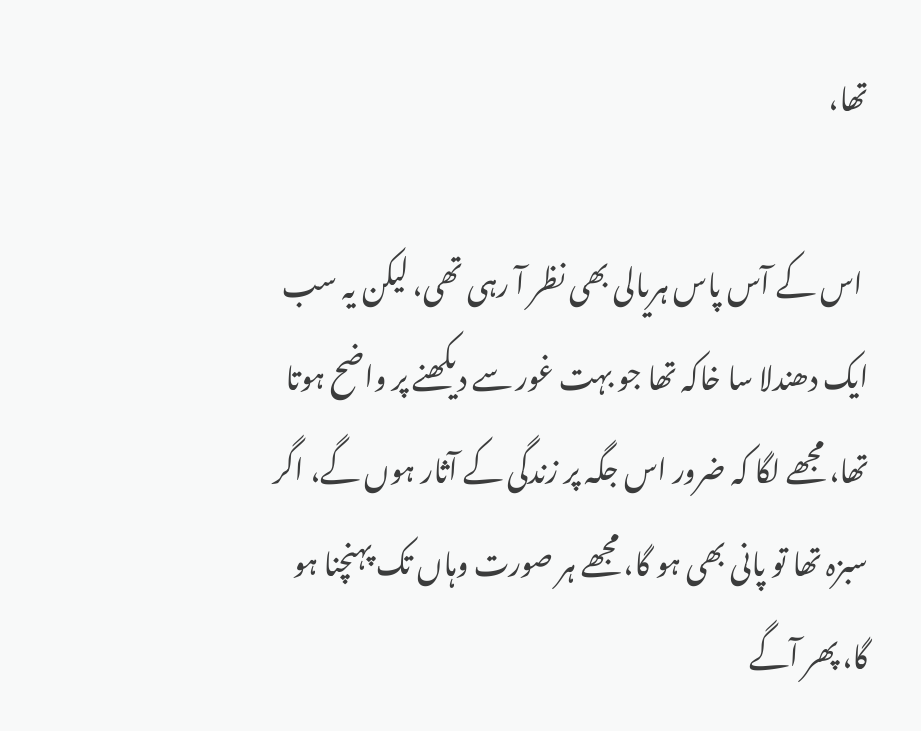تھا،

 اس کے آس پاس ہریالی بھی نظر آ رہی تھی، لیکن یہ سب ایک دھندلا سا خاکہ تھا جو بہت غور سے دیکھنے پر واضح ہوتا تھا، مجھے لگا کہ ضرور اس جگہ پر زندگی کے آثار ہوں گے، اگر سبزہ تھا تو پانی بھی ہو گا، مجھے ہر صورت وہاں تک پہنچنا ہو گا، پھر آگے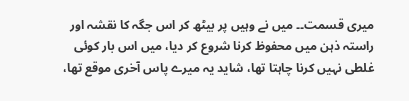میری قسمت۔۔ میں نے وہیں پر بیٹھ کر اس جگہ کا نقشہ اور راستہ ذہن میں محفوظ کرنا شروع کر دیا، میں اس بار کوئی غلطی نہیں کرنا چاہتا تھا، شاید یہ میرے پاس آخری موقع تھا،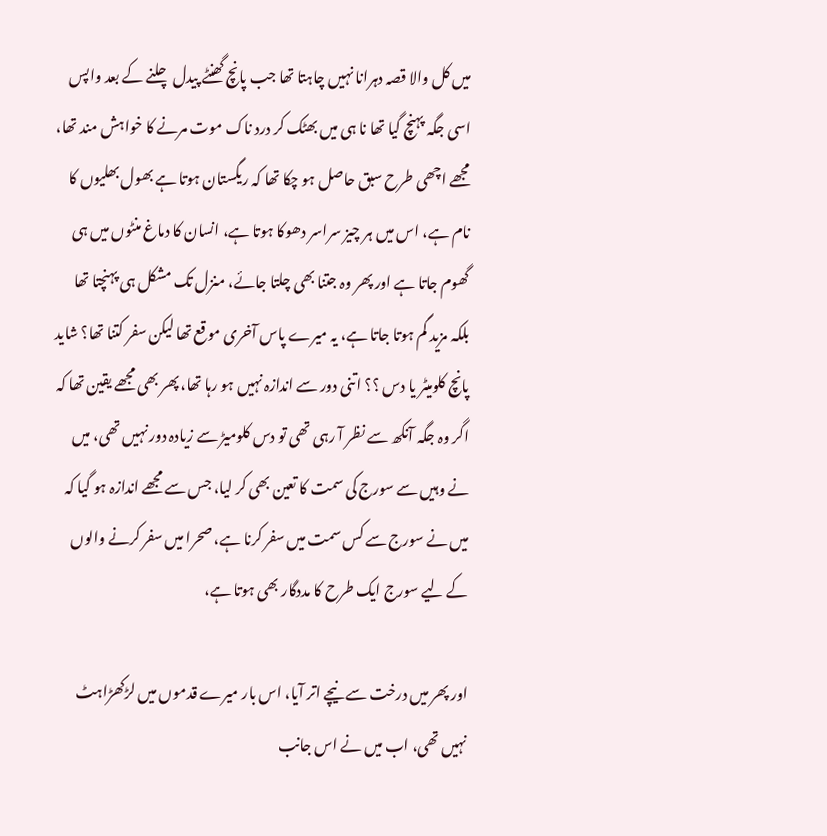میں کل والا قصہ دہرانا نہیں چاہتا تھا جب پانچ گھنٹے پیدل چلنے کے بعد واپس اسی جگہ پہنچ گیا تھا نا ہی میں بھٹک کر درد ناک موت مرنے کا خواہش مند تھا، مجھے اچھی طرح سبق حاصل ہو چکا تھا کہ ریگستان ہوتا ہے بھول بھلیوں کا نام ہے، اس میں ہر چیز سراسر دھوکا ہوتا ہے، انسان کا دماغ منٹوں میں ہی گھوم جاتا ہے اور پھر وہ جتنا بھی چلتا جائے، منزل تک مشکل ہی پہنچتا تھا بلکہ مزید گم ہوتا جاتا ہے، یہ میرے پاس آخری موقع تھا لیکن سفر کتنا تھا؟ شاید پانچ کلومیٹر یا دس ؟؟ اتنی دور سے اندازہ نہیں ہو رہا تھا، پھر بھی مجھے یقین تھا کہ اگر وہ جگہ آنکھ سے نظر آ رہی تھی تو دس کلومیڑ سے زیادہ دور نہیں تھی، میں نے وہیں سے سورج کی سمت کا تعین بھی کر لیا، جس سے مجھے اندازہ ہو گیا کہ میں نے سورج سے کس سمت میں سفر کرنا ہے، صحرا میں سفر کرنے والوں کے لیے سورج ایک طرح کا مددگار بھی ہوتا ہے،

اور پھر میں درخت سے نیچے اتر آیا، اس بار میرے قدموں میں لڑکھڑاہٹ نہیں تھی، اب میں نے اس جانب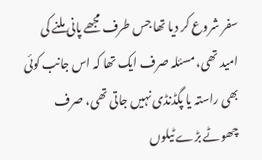سفر شروع کر دیا تھا جس طرف مجھے پانی ملنے کی امید تھی، مسئلہ صرف ایک تھا کہ اس جانب کوئی بھی راستہ یا پگڈنڈی نہیں جاتی تھی، صرف چھوٹے بڑے ٹیلوں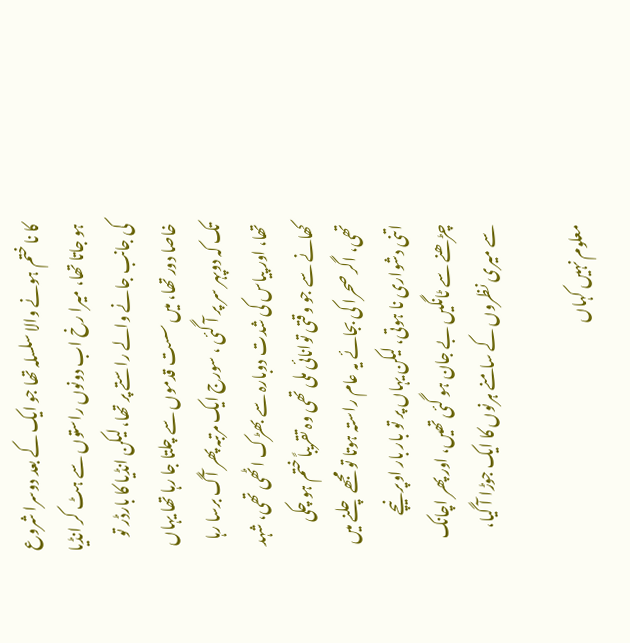کا نا ختم ہونے والا سلسلہ تھا جو ایک کے بعد دوسرا شروع ہو جاتا تھا، میرا رخ اب دونوں راستوں سے ہٹ کر انڈیا کی جانب جانے والے راستے پر تھا، لیکن انڈیا کا بارڈر تو خاصا دور تھا، میں سست قدموں سے چلتا جا رہا تھا یہاں تک کہ دوپہر سر پر آ گئی ، سورج ایک مرتبہ پھر آگ برسا رہا تھا، اور پیاس کی شدت دوبارہ سے بھڑک اٹھی تھی، شہد کھانے سے جو وقتی توانائی ملی تھی وہ تقریباً ختم ہو چکی تھی، اگر صحرا کی بجائے یہ عام راستہ ہوتا تو مجھے چلنے میں اتنی دشواری نا ہوتی، لیکن یہاں پر تو بار بار اوپر نیچے چڑھنے سے ٹانگیں بے جان ہو گئی تھیں، اور پھر اچانک سے میری نظروں کے سامنے ہرنوں کا ایک جوڑا آ گیا،

معلوم نہیں کہاں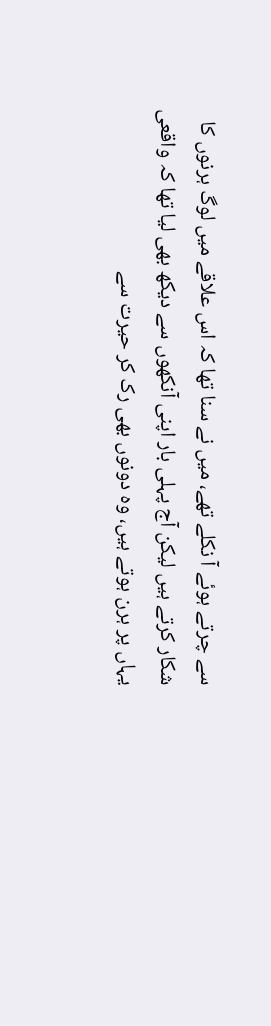سے چرتے ہوئے آ نکلے تھے، میں نے سنا تھا کہ اس علاقے میں لوگ ہرنوں کا شکار کرتے ہیں لیکن آج پہلی بار اپنی آنکھوں سے دیکھ بھی لیا تھا کہ واقعی یہاں پر ہرن ہوتے ہیں، وہ دونوں بھی رک کر حیرت سے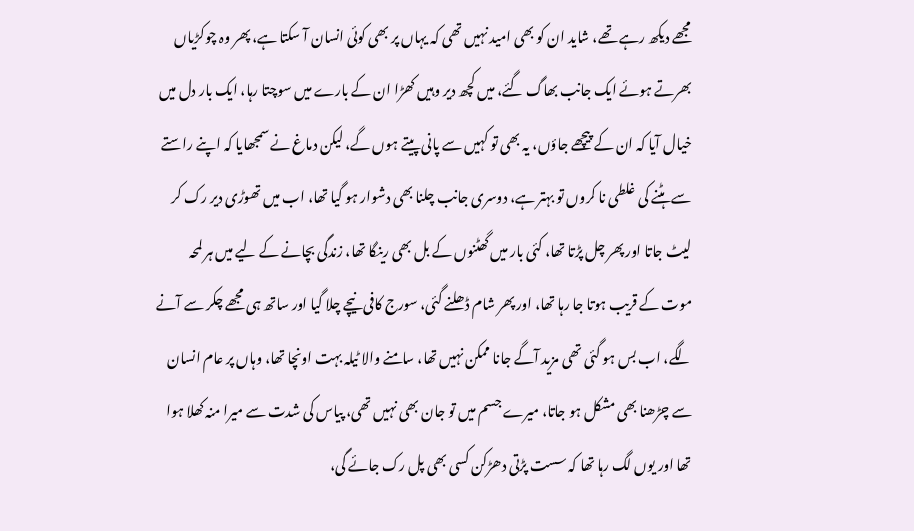مجھے دیکھ رہے تھے، شاید ان کو بھی امید نہیں تھی کہ یہاں پر بھی کوئی انسان آ سکتا ہے، پھر وہ چوکڑیاں بھرتے ہوئے ایک جانب بھاگ گئے، میں کچھ دیر وہیں کھڑا ان کے بارے میں سوچتا رہا، ایک بار دل میں خیال آیا کہ ان کے پیچھے جاؤں، یہ بھی تو کہیں سے پانی پیتے ہوں گے، لیکن دماغ نے سمجھایا کہ اپنے راستے سے ہٹنے کی غلطی نا کروں تو بہتر ہے، دوسری جانب چلنا بھی دشوار ہو گیا تھا، اب میں تھوڑی دیر رک کر لیٹ جاتا اور پھر چل پڑتا تھا، کئی بار میں گھٹنوں کے بل بھی رینگا تھا، زندگی بچانے کے لیے میں ہر لمحہ موت کے قریب ہوتا جا رہا تھا، اور پھر شام ڈھلنے گئی، سورج کافی نیچے چلا گیا اور ساتھ ہی مجھے چکر سے آنے لگے، اب بس ہو گئی تھی مزید آگے جانا ممکن نہیں تھا، سامنے والا ٹیلہ بہت اونچا تھا، وہاں پر عام انسان سے چڑھنا بھی مشکل ہو جاتا، میرے جسم میں تو جان بھی نہیں تھی، پیاس کی شدت سے میرا منہ کھلا ہوا تھا اور یوں لگ رہا تھا کہ سست پڑتی دھڑکن کسی بھی پل رک جائے گی،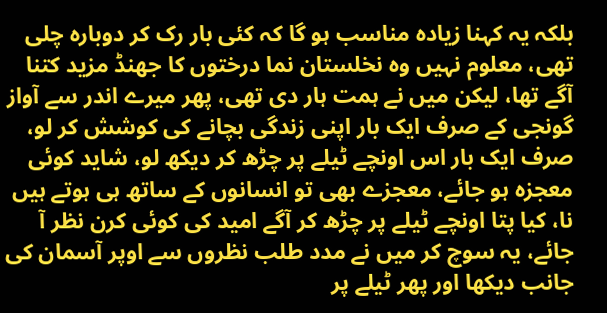بلکہ یہ کہنا زیادہ مناسب ہو گا کہ کئی بار رک کر دوبارہ چلی تھی، معلوم نہیں وہ نخلستان نما درختوں کا جھنڈ مزید کتنا آگے تھا، لیکن میں نے ہمت ہار دی تھی، پھر میرے اندر سے آواز گونجی کے صرف ایک بار اپنی زندگی بچانے کی کوشش کر لو، صرف ایک بار اس اونچے ٹیلے پر چڑھ کر دیکھ لو، شاید کوئی معجزہ ہو جائے، معجزے بھی تو انسانوں کے ساتھ ہی ہوتے ہیں نا، کیا پتا اونچے ٹیلے پر چڑھ کر آگے امید کی کوئی کرن نظر آ جائے، یہ سوچ کر میں نے مدد طلب نظروں سے اوپر آسمان کی جانب دیکھا اور پھر ٹیلے پر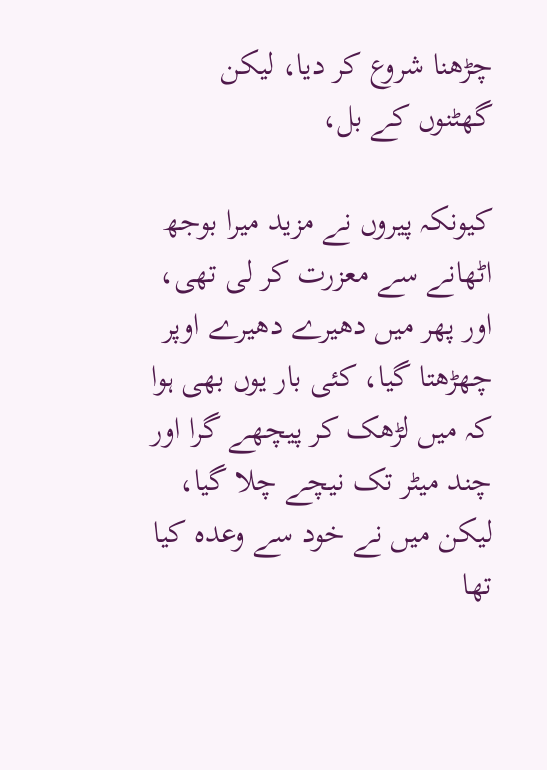چڑھنا شروع کر دیا، لیکن گھٹنوں کے بل،

کیونکہ پیروں نے مزید میرا بوجھ اٹھانے سے معزرت کر لی تھی، اور پھر میں دھیرے دھیرے اوپر چھڑھتا گیا، کئی بار یوں بھی ہوا کہ میں لڑھک کر پیچھے گرا اور چند میٹر تک نیچے چلا گیا، لیکن میں نے خود سے وعدہ کیا تھا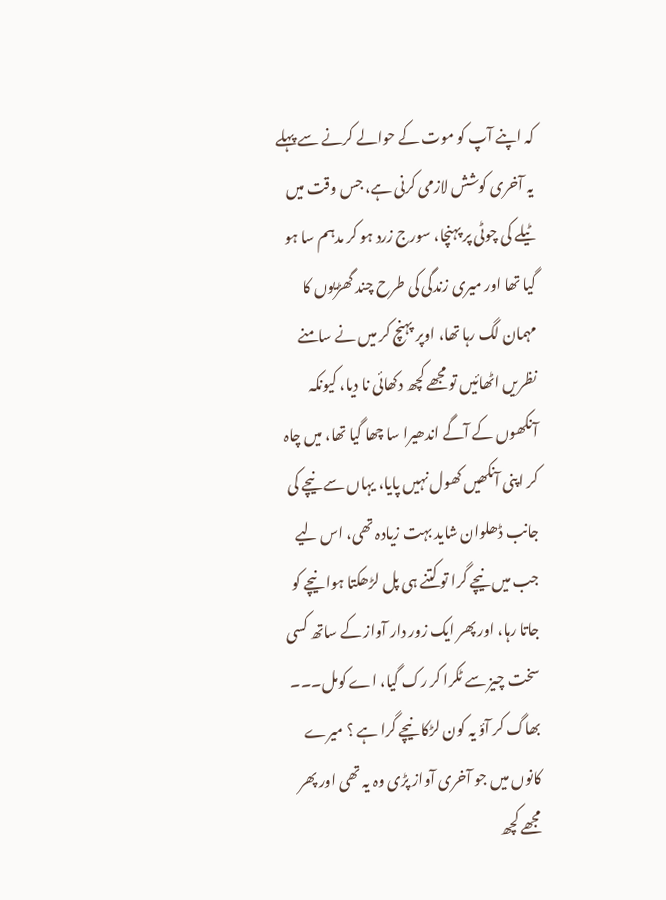کہ اپنے آپ کو موت کے حوالے کرنے سے پہلے یہ آخری کوشش لازمی کرنی ہے، جس وقت میں ٹیلے کی چوٹی پر پہنچا، سورج زرد ہو کر مدہم سا ہو گیا تھا اور میری زندگی کی طرح چند گھڑیوں کا مہمان لگ رہا تھا، اوپر پہنچ کر میں نے سامنے نظریں اٹھائیں تو مجھے کچھ دکھائی نا دیا، کیونکہ آنکھوں کے آگے اندھیرا سا چھا گیا تھا، میں چاہ کر اپنی آنکھیں کھول نہیں پایا، یہاں سے نیچے کی جانب ڈھلوان شاید بہت زیادہ تھی، اس لیے جب میں نیچے گرا تو کتنے ہی پل لڑھکتا ہوا نیچے کو جاتا رہا، اور پھر ایک زور دار آواز کے ساتھ کسی سخت چیز سے ٹکرا کر رک گیا، اے کومل۔۔۔ بھاگ کر آؤ یہ کون لڑکا نیچے گرا ہے ؟ میرے کانوں میں جو آخری آواز پڑی وہ یہ تھی اور پھر مجھے کچھ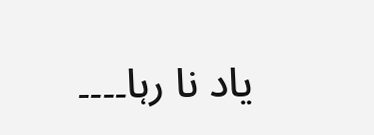یاد نا رہا۔۔۔۔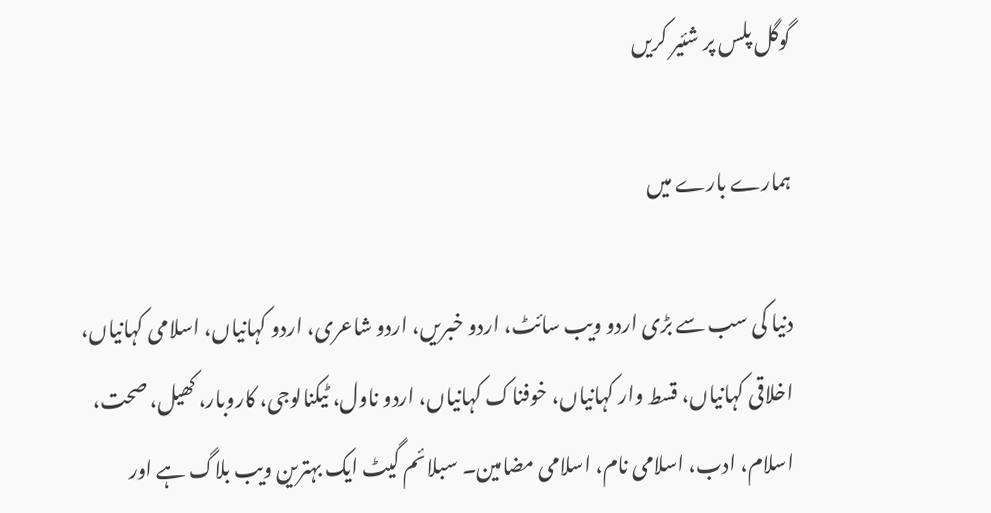گوگل پلس پر شئیر کریں

ہمارے بارے میں

دنیا کی سب سے بڑی اردو ویب سائٹ، اردو خبریں، اردو شاعری، اردو کہانیاں، اسلامی کہانیاں، اخلاقی کہانیاں، قسط وار کہانیاں، خوفناک کہانیاں، اردو ناول، ٹیکنالوجی، کاروبار، کھیل، صحت، اسلام، ادب، اسلامی نام، اسلامی مضامین۔ سبلائم گیٹ ایک بہترین ویب بلاگ ہے اور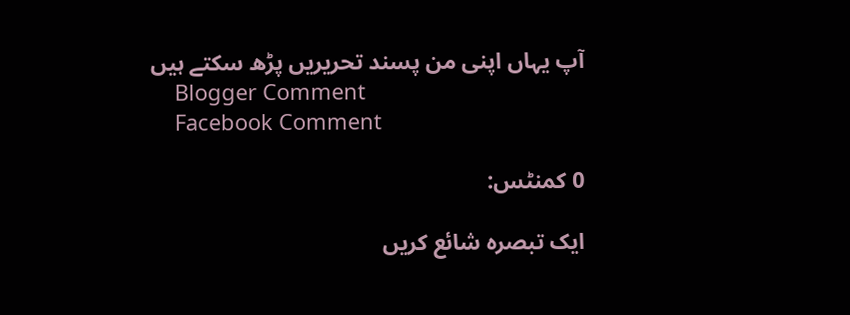آپ یہاں اپنی من پسند تحریریں پڑھ سکتے ہیں
    Blogger Comment
    Facebook Comment

0 کمنٹس:

ایک تبصرہ شائع کریں